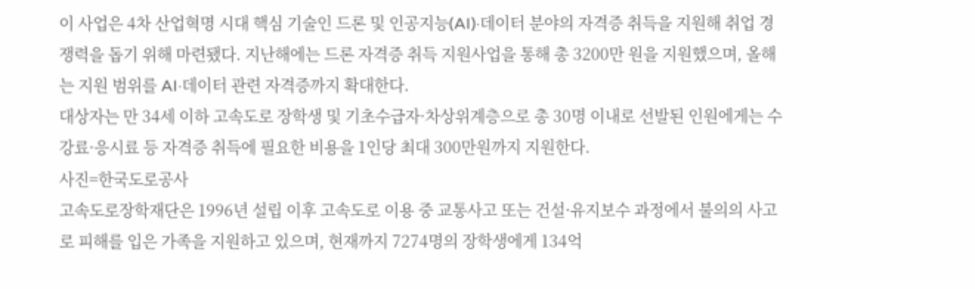이 사업은 4차 산업혁명 시대 핵심 기술인 드론 및 인공지능(AI)·데이터 분야의 자격증 취득을 지원해 취업 경쟁력을 돕기 위해 마련됐다. 지난해에는 드론 자격증 취득 지원사업을 통해 총 3200만 원을 지원했으며, 올해는 지원 범위를 AI·데이터 관련 자격증까지 확대한다.
대상자는 만 34세 이하 고속도로 장학생 및 기초수급자·차상위계층으로 총 30명 이내로 선발된 인원에게는 수강료·응시료 등 자격증 취득에 필요한 비용을 1인당 최대 300만원까지 지원한다.
사진=한국도로공사
고속도로장학재단은 1996년 설립 이후 고속도로 이용 중 교통사고 또는 건설·유지보수 과정에서 불의의 사고로 피해를 입은 가족을 지원하고 있으며, 현재까지 7274명의 장학생에게 134억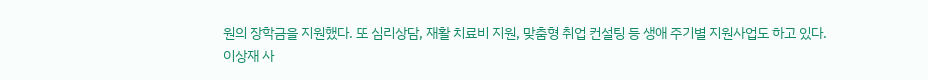원의 장학금을 지원했다. 또 심리상담, 재활 치료비 지원, 맞춤형 취업 컨설팅 등 생애 주기별 지원사업도 하고 있다.
이상재 사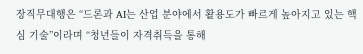장직무대행은 “드론과 AI는 산업 분야에서 활용도가 빠르게 높아지고 있는 핵심 기술”이라며 “청년들이 자격취득을 통해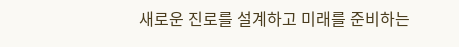새로운 진로를 설계하고 미래를 준비하는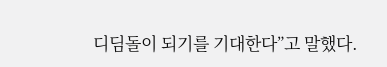디딤돌이 되기를 기대한다”고 말했다.